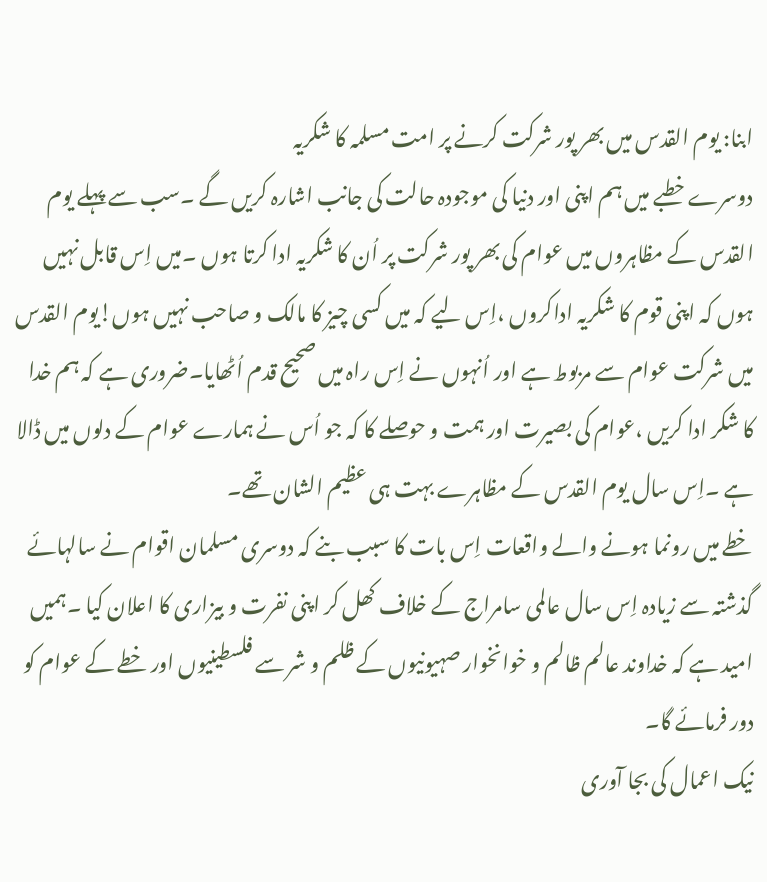ابنا: یوم القدس میں بھر پور شرکت کرنے پر امت مسلمہ کا شکریہ
دوسرے خطبے میں ہم اپنی اور دنیا کی موجودہ حالت کی جانب اشارہ کریں گے ۔سب سے پہلے یوم القدس کے مظاہروں میں عوام کی بھر پور شرکت پر اُن کا شکریہ ادا کرتا ہوں ۔میں اِس قابل نہیں ہوں کہ اپنی قوم کا شکریہ اداکروں ،اِس لیے کہ میں کسی چیز کا مالک و صاحب نہیں ہوں!یوم القدس میں شرکت عوام سے مربوط ہے اور اُنہوں نے اِس راہ میں صحیح قدم اُٹھایا۔ضروری ہے کہ ہم خدا کا شکر ادا کریں ،عوام کی بصیرت اور ہمت و حوصلے کا کہ جو اُس نے ہمارے عوام کے دلوں میں ڈالا ہے ۔اِس سال یوم القدس کے مظاہرے بہت ہی عظیم الشان تھے۔
خطے میں رونما ہونے والے واقعات اِس بات کا سبب بنے کہ دوسری مسلمان اقوام نے سالہائے گذشتہ سے زیادہ اِس سال عالمی سامراج کے خلاف کھل کر اپنی نفرت و بیزاری کا اعلان کیا ۔ہمیں امید ہے کہ خداوند عالم ظالم و خوانخوار صہیونیوں کے ظلم و شر سے فلسطینیوں اور خطے کے عوام کو دور فرمائے گا۔
نیک اعمال کی بجا آوری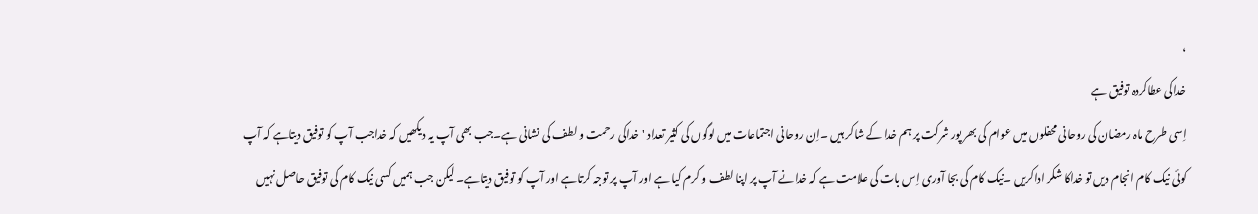،
خداکی عطاکردہ توفیق ہے
اِسی طرح ماہ رمضان کی روحانی محفلوں میں عوام کی بھر پور شرکت پر ہم خدا کے شاکر ہیں ۔اِن روحانی اجتماعات میں لوگوں کی کثیر تعداد 'خداکی رحمت و لطف کی نشانی ہے۔جب بھی آپ یہ دیکھیں کہ خداجب آپ کو توفیق دیتاہے کہ آپ کوئی نیک کام انجام دیں تو خداکا شکر اداکریں ۔نیک کام کی بجا آوری اِس بات کی علامت ہے کہ خدانے آپ پر اپنا لطف و کرم کیا ہے اور آپ پر توجہ کرتاہے اور آپ کو توفیق دیتاہے۔ لیکن جب ہمیں کسی نیک کام کی توفیق حاصل نہیں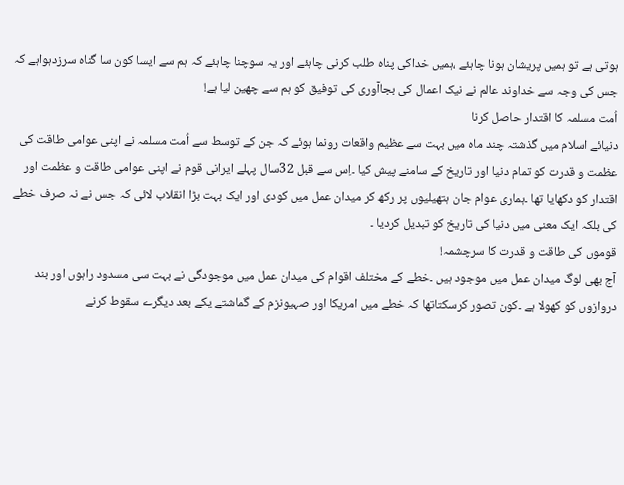ہوتی ہے تو ہمیں پریشان ہونا چاہئے ،ہمیں خداکی پناہ طلب کرنی چاہئے اور یہ سوچنا چاہئے کہ ہم سے ایسا کون سا گناہ سرزدہواہے کہ جس کی وجہ سے خداوند عالم نے نیک اعمال کی بجاآوری کی توفیق کو ہم سے چھین لیا ہے!
اُمت مسلمہ کا اقتدار حاصل کرنا
دنیائے اسلام میں گذشتہ چند ماہ میں بہت سے عظیم واقعات رونما ہوئے کہ جن کے توسط سے اُمت مسلمہ نے اپنی عوامی طاقت کی عظمت و قدرت کو تمام دنیا اور تاریخ کے سامنے پیش کیا ۔اِس سے قبل 32سال پہلے ایرانی قوم نے اپنی عوامی طاقت و عظمت اور اقتدار کو دکھایا تھا ۔ہماری عوام جان ہتھیلیوں پر رکھ کر میدان عمل میں کودی اور ایک بہت بڑا انقلاب لائی کہ جس نے نہ صرف خطے کی بلکہ ایک معنی میں دنیا کی تاریخ کو تبدیل کردیا ۔
قوموں کی طاقت و قدرت کا سرچشمہ!
آج بھی لوگ میدان عمل میں موجود ہیں ۔خطے کے مختلف اقوام کی میدان عمل میں موجودگی نے بہت سی مسدود راہوں اور بند دروازوں کو کھولا ہے ۔کون تصور کرسکتاتھا کہ خطے میں امریکا اور صہیونزم کے گماشتے یکے بعد دیگرے سقوط کرنے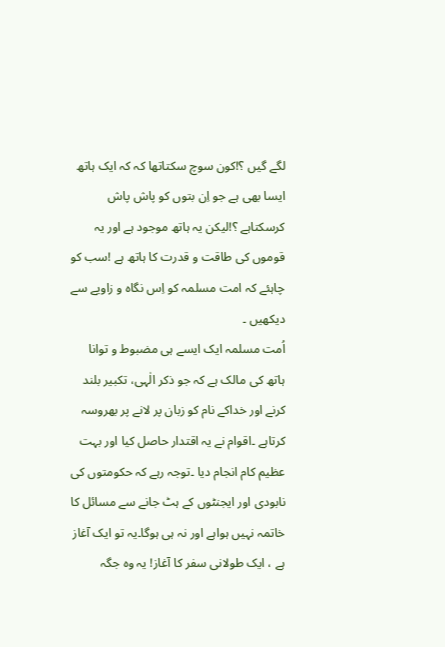لگے گیں ؟!کون سوچ سکتاتھا کہ کہ ایک ہاتھ ایسا بھی ہے جو اِن بتوں کو پاش پاش کرسکتاہے ؟!لیکن یہ ہاتھ موجود ہے اور یہ قوموں کی طاقت و قدرت کا ہاتھ ہے !سب کو چاہئے کہ امت مسلمہ کو اِس نگاہ و زاویے سے دیکھیں ۔
اُمت مسلمہ ایک ایسے ہی مضبوط و توانا ہاتھ کی مالک ہے کہ جو ذکر الٰہی، تکبیر بلند کرنے اور خداکے نام کو زبان پر لانے پر بھروسہ کرتاہے ۔اقوام نے یہ اقتدار حاصل کیا اور بہت عظیم کام انجام دیا ۔توجہ رہے کہ حکومتوں کی نابودی اور ایجنٹوں کے ہٹ جانے سے مسائل کا خاتمہ نہیں ہواہے اور نہ ہی ہوگا۔یہ تو ایک آغاز ہے ، ایک طولانی سفر کا آغاز! یہ وہ جگہ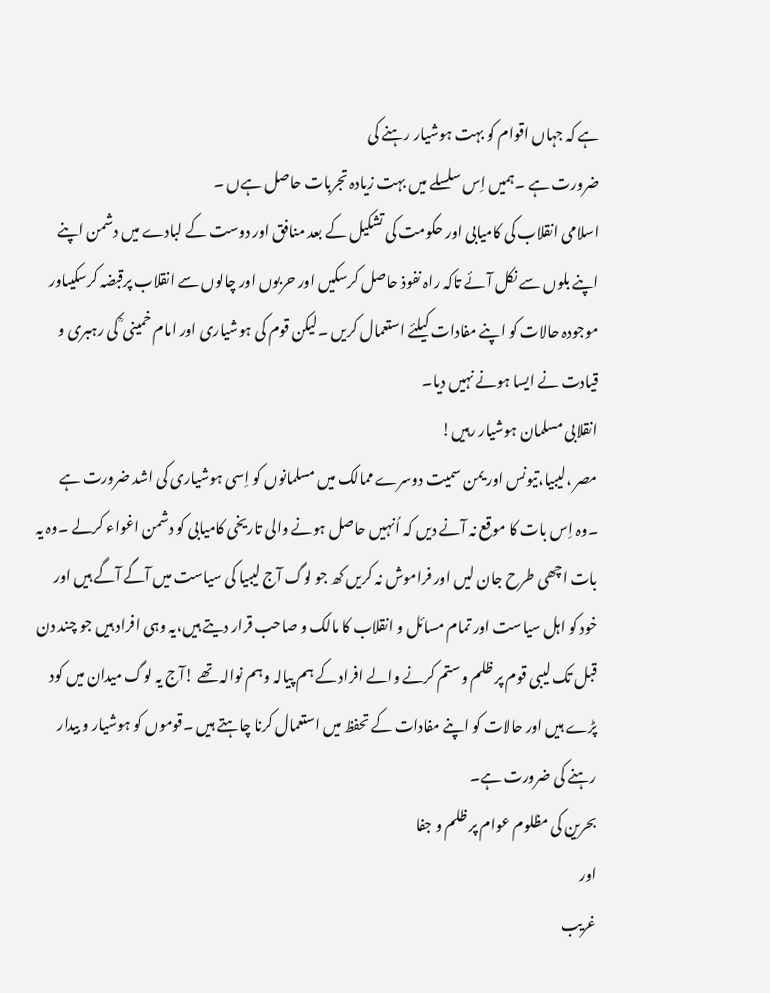ہے کہ جہاں اقوام کو بہت ہوشیار رہنے کی
ضرورت ہے ۔ہمیں اِس سلسلے میں بہت زیادہ تجربات حاصل ہےں ۔
اسلامی انقلاب کی کامیابی اور حکومت کی تشکیل کے بعد منافق اور دوست کے لبادے میں دشمن اپنے اپنے بلوں سے نکل آئے تاکہ راہ نفوذ حاصل کرسکیں اور حربوں اور چالوں سے انقلاب پرقبضہ کرسکیںاور موجودہ حالات کو اپنے مفادات کیلئے استعمال کریں ۔لیکن قوم کی ہوشیاری اور امام خمینی ؒ کی رہبری و قیادت نے ایسا ہونے نہیں دیا۔
انقلابی مسلمان ہوشیار رہیں!
مصر ،لیبیا،تیونس اور یمن سمیت دوسرے ممالک میں مسلمانوں کو اِسی ہوشیاری کی اشد ضرورت ہے ۔وہ اِس بات کا موقع نہ آنے دیں کہ اُنہیں حاصل ہونے والی تاریخی کامیابی کو دشمن اغواء کرلے ۔وہ یہ بات اچھی طرح جان لیں اور فراموش نہ کریں کھ جو لوگ آج لیبیا کی سیاست میں آگے آگے ہیں اور خود کو اہل سیاست اور تمام مسائل و انقلاب کا مالک و صاحب قرار دیتے ہیں،یہ وہی افراد ہیں جو چند دن قبل تک لیبی قوم پر ظلم وستم کرنے والے افراد کے ہم پیالہ وہم نوالہ تھے !آج یہ لوگ میدان میں کود پڑے ہیں اور حالات کو اپنے مفادات کے تحفظ میں استعمال کرنا چاہتے ہیں ۔قوموں کو ہوشیار و بیدار رہنے کی ضرورت ہے۔
بحرین کی مظلوم عوام پر ظلم و جفا
اور
غریب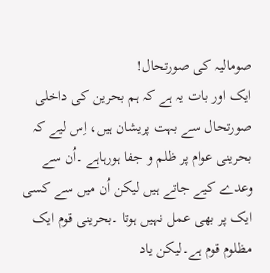صومالیہ کی صورتحال!
ایک اور بات یہ ہے کہ ہم بحرین کی داخلی صورتحال سے بہت پریشان ہیں، اِس لیے کہ بحرینی عوام پر ظلم و جفا ہورہاہے ۔اُن سے وعدے کیے جاتے ہیں لیکن اُن میں سے کسی ایک پر بھی عمل نہیں ہوتا ۔بحرینی قوم ایک مظلوم قوم ہے۔لیکن یاد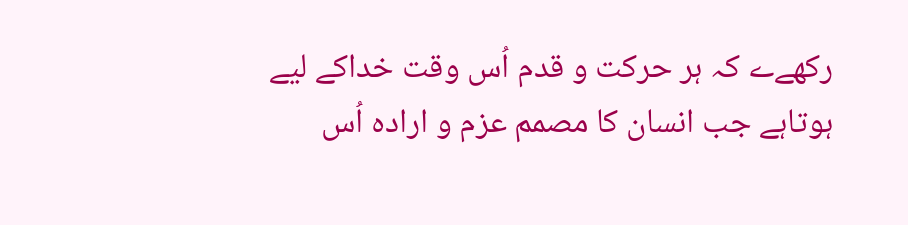رکھےے کہ ہر حرکت و قدم اُس وقت خداکے لیے ہوتاہے جب انسان کا مصمم عزم و ارادہ اُس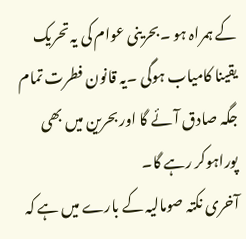کے ہمراہ ہو ۔بحرینی عوام کی یہ تحریک یقینا کامیاب ہوگی ۔یہ قانون فطرت تمام جگہ صادق آئے گا اور بحرین میں بھی پوراہوکر رہے گا۔
آخری نکتہ صومالیہ کے بارے میں ہے کہ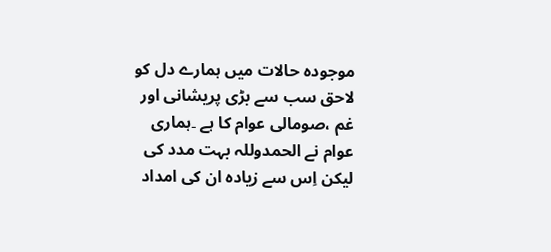موجودہ حالات میں ہمارے دل کو لاحق سب سے بڑی پریشانی اور غم ،صومالی عوام کا ہے ۔ہماری عوام نے الحمدوللہ بہت مدد کی لیکن اِس سے زیادہ ان کی امداد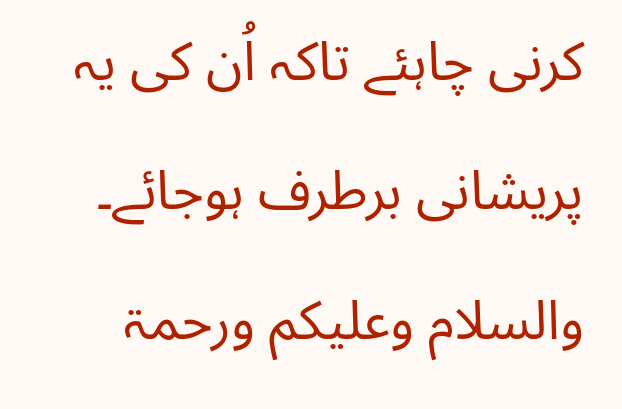کرنی چاہئے تاکہ اُن کی یہ پریشانی برطرف ہوجائے۔
والسلام وعلیکم ورحمۃ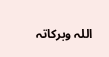اللہ وبرکاتہ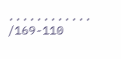............
/169-110